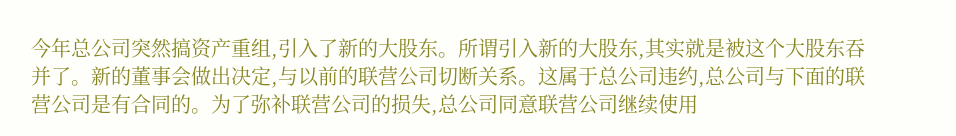今年总公司突然搞资产重组,引入了新的大股东。所谓引入新的大股东,其实就是被这个大股东吞并了。新的董事会做出决定,与以前的联营公司切断关系。这属于总公司违约,总公司与下面的联营公司是有合同的。为了弥补联营公司的损失,总公司同意联营公司继续使用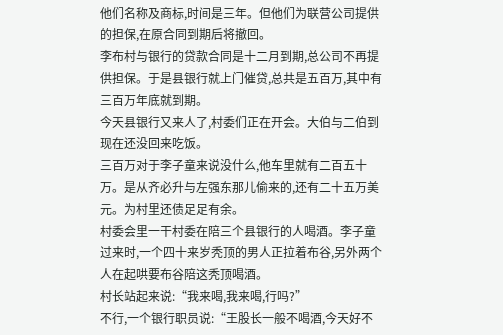他们名称及商标,时间是三年。但他们为联营公司提供的担保,在原合同到期后将撤回。
李布村与银行的贷款合同是十二月到期,总公司不再提供担保。于是县银行就上门催贷,总共是五百万,其中有三百万年底就到期。
今天县银行又来人了,村委们正在开会。大伯与二伯到现在还没回来吃饭。
三百万对于李子童来说没什么,他车里就有二百五十万。是从齐必升与左强东那儿偷来的,还有二十五万美元。为村里还债足足有余。
村委会里一干村委在陪三个县银行的人喝酒。李子童过来时,一个四十来岁秃顶的男人正拉着布谷,另外两个人在起哄要布谷陪这秃顶喝酒。
村长站起来说:“我来喝,我来喝,行吗?”
不行,一个银行职员说:“王股长一般不喝酒,今天好不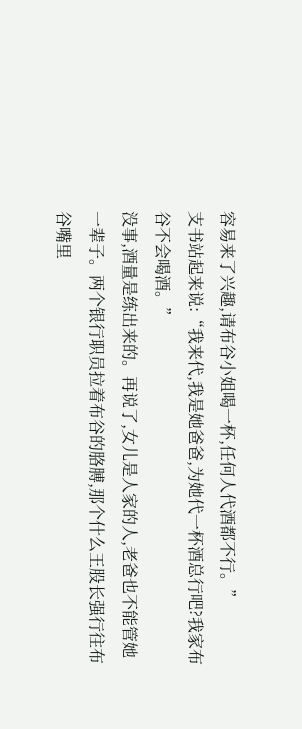容易来了兴趣,请布谷小姐喝一杯,任何人代酒都不行。”
支书站起来说:“我来代,我是她爸爸,为她代一杯酒总行吧?我家布谷不会喝酒。”
没事,酒量是练出来的。再说了,女儿是人家的人,老爸也不能管她一辈子。两个银行职员拉着布谷的胳膊,那个什么王股长强行往布谷嘴里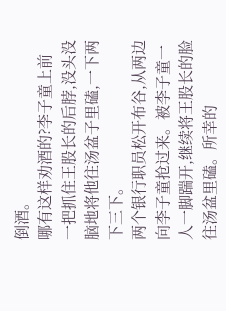倒酒。
哪有这样劝酒的?李子童上前一把抓住王股长的后脖,没头没脑地将他往汤盆子里磕,一下两下三下。
两个银行职员松开布谷,从两边向李子童抢过来。被李子童一人一脚踹开,继续将王股长的脸往汤盆里磕。所幸的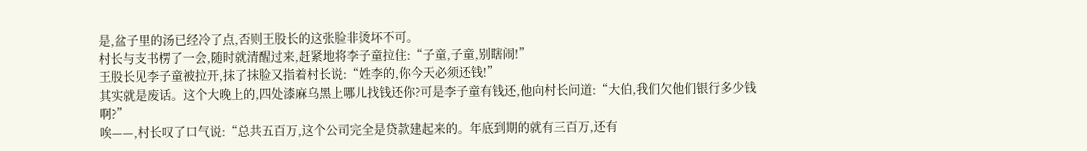是,盆子里的汤已经冷了点,否则王股长的这张脸非烫坏不可。
村长与支书楞了一会,随时就清醒过来,赶紧地将李子童拉住:“子童,子童,别瞎闹!”
王股长见李子童被拉开,抹了抹脸又指着村长说:“姓李的,你今天必须还钱!”
其实就是废话。这个大晚上的,四处漆麻乌黑上哪儿找钱还你?可是李子童有钱还,他向村长问道:“大伯,我们欠他们银行多少钱啊?”
唉——,村长叹了口气说:“总共五百万,这个公司完全是贷款建起来的。年底到期的就有三百万,还有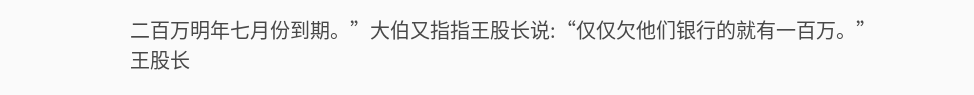二百万明年七月份到期。”大伯又指指王股长说:“仅仅欠他们银行的就有一百万。”
王股长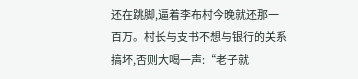还在跳脚,逼着李布村今晚就还那一百万。村长与支书不想与银行的关系搞坏,否则大喝一声:“老子就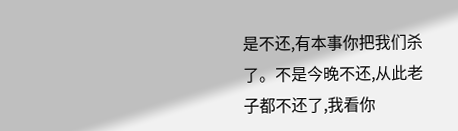是不还,有本事你把我们杀了。不是今晚不还,从此老子都不还了,我看你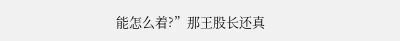能怎么着?”那王股长还真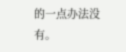的一点办法没有。